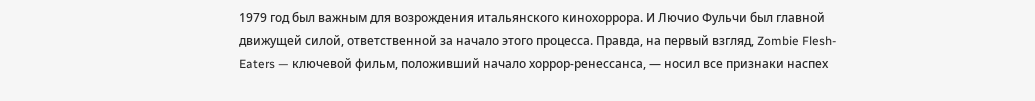1979 год был важным для возрождения итальянского кинохоррора. И Лючио Фульчи был главной движущей силой, ответственной за начало этого процесса. Правда, на первый взгляд, Zombie Flesh-Eaters — ключевой фильм, положивший начало хоррор-ренессанса, — носил все признаки наспех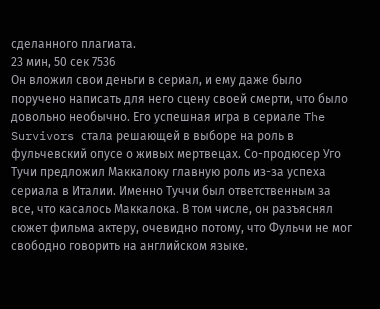сделанного плагиата.
23 мин, 50 сек 7536
Он вложил свои деньги в сериал, и ему даже было поручено написать для него сцену своей смерти, что было довольно необычно. Его успешная игра в сериале The Survivors стала решающей в выборе на роль в фульчевский опусе о живых мертвецах. Со-продюсер Уго Тучи предложил Маккалоку главную роль из-за успеха сериала в Италии. Именно Туччи был ответственным за все, что касалось Маккалока. В том числе, он разъяснял сюжет фильма актеру, очевидно потому, что Фульчи не мог свободно говорить на английском языке.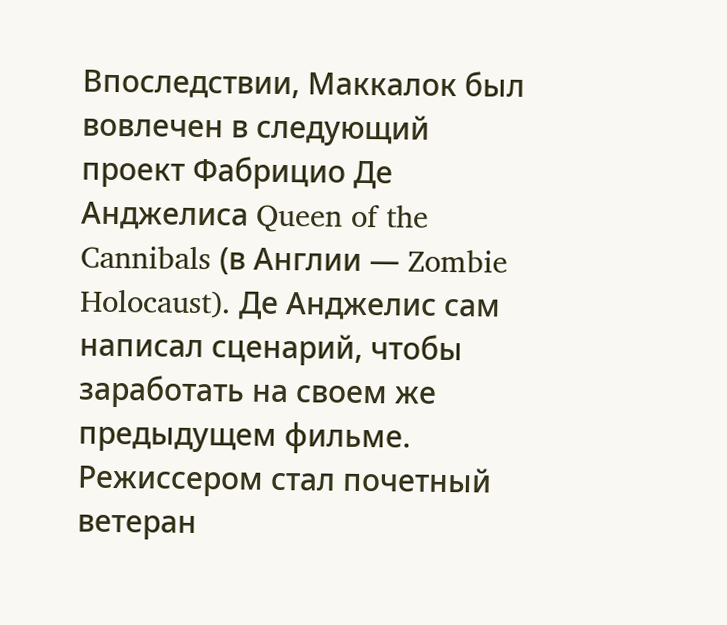Впоследствии, Маккалок был вовлечен в следующий проект Фабрицио Де Анджелиса Queen of the Cannibals (в Англии — Zombie Holocaust). Де Анджелис сам написал сценарий, чтобы заработать на своем же предыдущем фильме. Режиссером стал почетный ветеран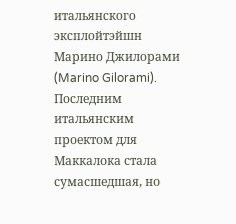итальянского эксплойтэйшн Марино Джилорами (Marino Gilorami). Последним итальянским проектом для Маккалока стала сумасшедшая, но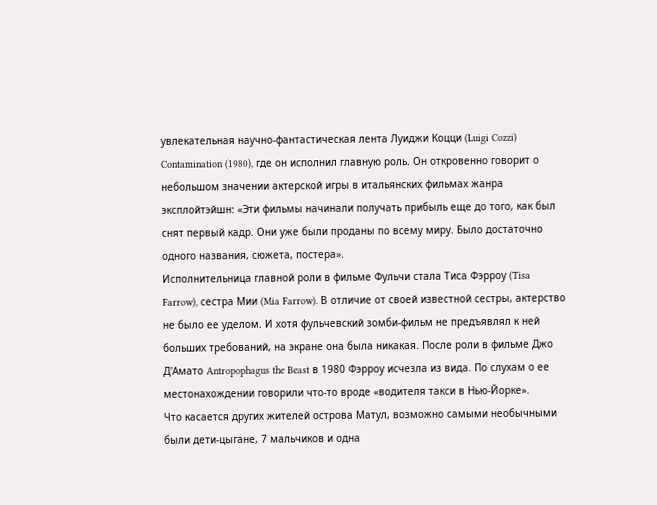увлекательная научно-фантастическая лента Луиджи Коцци (Luigi Cozzi) Contamination (1980), где он исполнил главную роль. Он откровенно говорит о небольшом значении актерской игры в итальянских фильмах жанра эксплойтэйшн: «Эти фильмы начинали получать прибыль еще до того, как был снят первый кадр. Они уже были проданы по всему миру. Было достаточно одного названия, сюжета, постера».
Исполнительница главной роли в фильме Фульчи стала Тиса Фэрроу (Tisa Farrow), сестра Мии (Mia Farrow). В отличие от своей известной сестры, актерство не было ее уделом. И хотя фульчевский зомби-фильм не предъявлял к ней больших требований, на экране она была никакая. После роли в фильме Джо Д'Амато Antropophagus the Beast в 1980 Фэрроу исчезла из вида. По слухам о ее местонахождении говорили что-то вроде «водителя такси в Нью-Йорке».
Что касается других жителей острова Матул, возможно самыми необычными были дети-цыгане, 7 мальчиков и одна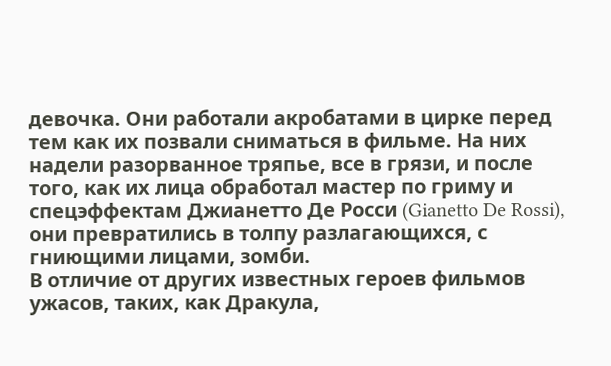девочка. Они работали акробатами в цирке перед тем как их позвали сниматься в фильме. На них надели разорванное тряпье, все в грязи, и после того, как их лица обработал мастер по гриму и спецэффектам Джианетто Де Росси (Gianetto De Rossi), они превратились в толпу разлагающихся, с гниющими лицами, зомби.
В отличие от других известных героев фильмов ужасов, таких, как Дракула,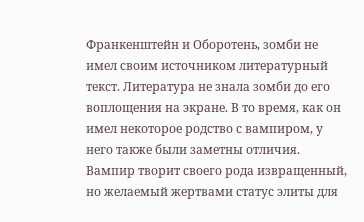Франкенштейн и Оборотень, зомби не имел своим источником литературный текст. Литература не знала зомби до его воплощения на экране. В то время, как он имел некоторое родство с вампиром, у него также были заметны отличия. Вампир творит своего рода извращенный, но желаемый жертвами статус элиты для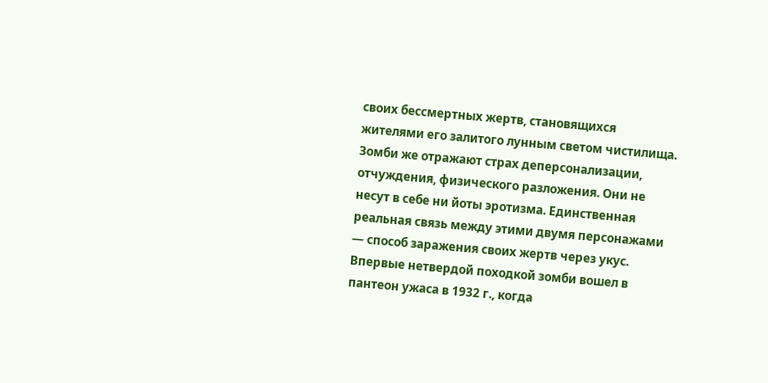своих бессмертных жертв, становящихся жителями его залитого лунным светом чистилища. Зомби же отражают страх деперсонализации, отчуждения, физического разложения. Они не несут в себе ни йоты эротизма. Единственная реальная связь между этими двумя персонажами — способ заражения своих жертв через укус.
Впервые нетвердой походкой зомби вошел в пантеон ужаса в 1932 г., когда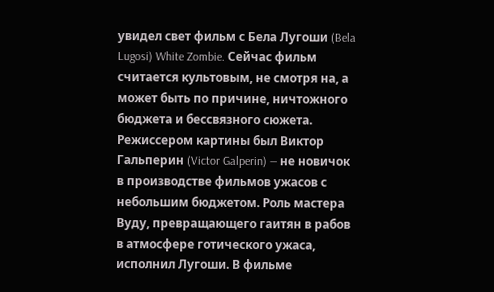увидел свет фильм с Бела Лугоши (Bela Lugosi) White Zombie. Сейчас фильм считается культовым, не смотря на, а может быть по причине, ничтожного бюджета и бессвязного сюжета. Режиссером картины был Виктор Гальперин (Victor Galperin) — не новичок в производстве фильмов ужасов с небольшим бюджетом. Роль мастера Вуду, превращающего гаитян в рабов в атмосфере готического ужаса, исполнил Лугоши. В фильме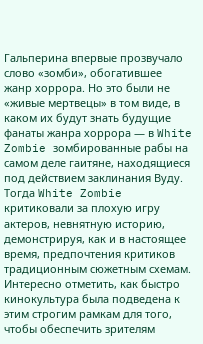Гальперина впервые прозвучало слово «зомби», обогатившее жанр хоррора. Но это были не «живые мертвецы» в том виде, в каком их будут знать будущие фанаты жанра хоррора — в White Zombie зомбированные рабы на самом деле гаитяне, находящиеся под действием заклинания Вуду.
Тогда White Zombie критиковали за плохую игру актеров, невнятную историю, демонстрируя, как и в настоящее время, предпочтения критиков традиционным сюжетным схемам. Интересно отметить, как быстро кинокультура была подведена к этим строгим рамкам для того, чтобы обеспечить зрителям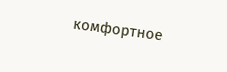комфортное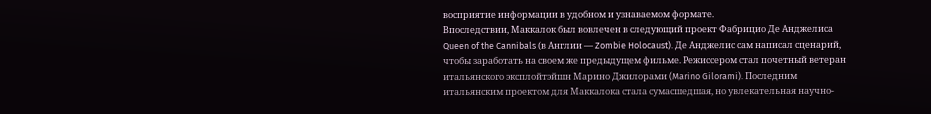восприятие информации в удобном и узнаваемом формате.
Впоследствии, Маккалок был вовлечен в следующий проект Фабрицио Де Анджелиса Queen of the Cannibals (в Англии — Zombie Holocaust). Де Анджелис сам написал сценарий, чтобы заработать на своем же предыдущем фильме. Режиссером стал почетный ветеран итальянского эксплойтэйшн Марино Джилорами (Marino Gilorami). Последним итальянским проектом для Маккалока стала сумасшедшая, но увлекательная научно-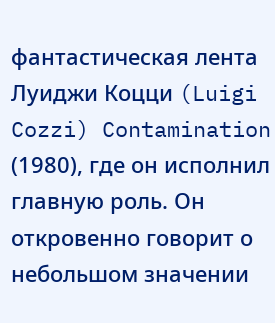фантастическая лента Луиджи Коцци (Luigi Cozzi) Contamination (1980), где он исполнил главную роль. Он откровенно говорит о небольшом значении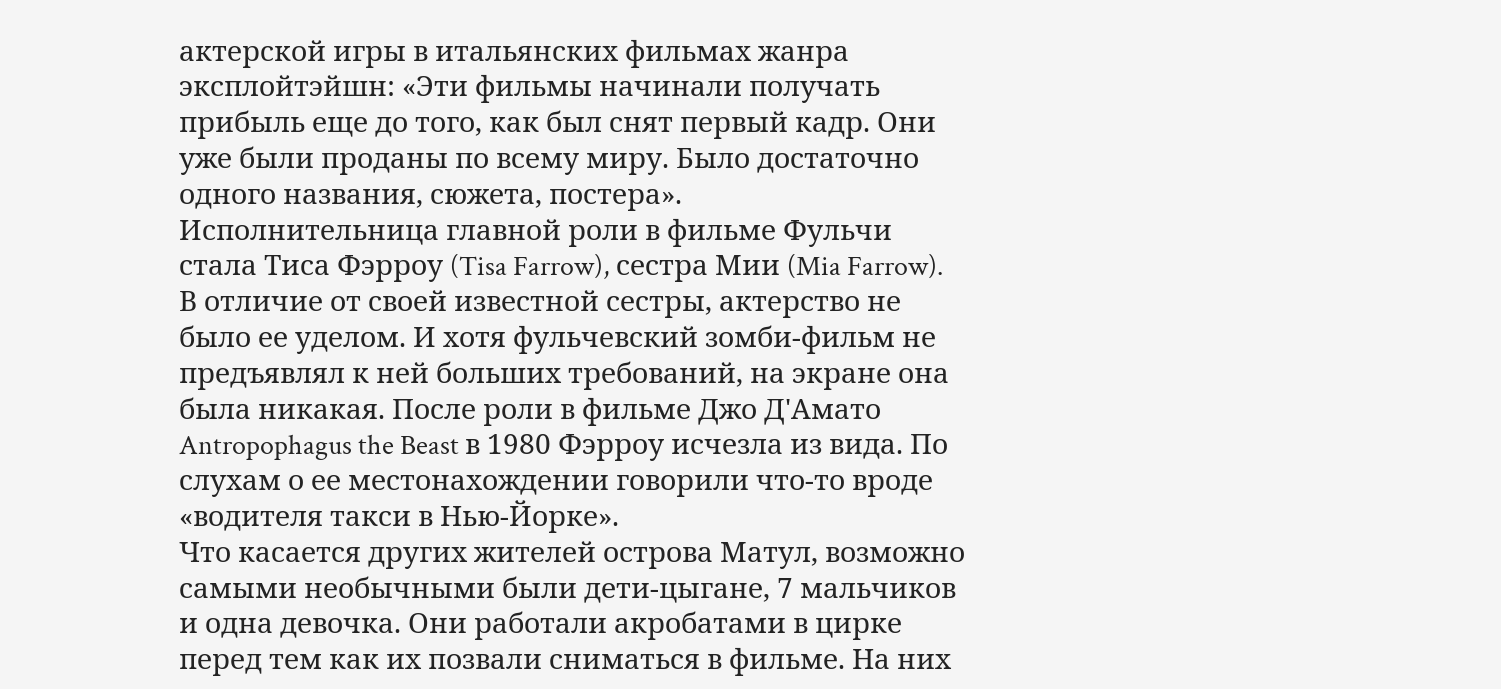актерской игры в итальянских фильмах жанра эксплойтэйшн: «Эти фильмы начинали получать прибыль еще до того, как был снят первый кадр. Они уже были проданы по всему миру. Было достаточно одного названия, сюжета, постера».
Исполнительница главной роли в фильме Фульчи стала Тиса Фэрроу (Tisa Farrow), сестра Мии (Mia Farrow). В отличие от своей известной сестры, актерство не было ее уделом. И хотя фульчевский зомби-фильм не предъявлял к ней больших требований, на экране она была никакая. После роли в фильме Джо Д'Амато Antropophagus the Beast в 1980 Фэрроу исчезла из вида. По слухам о ее местонахождении говорили что-то вроде «водителя такси в Нью-Йорке».
Что касается других жителей острова Матул, возможно самыми необычными были дети-цыгане, 7 мальчиков и одна девочка. Они работали акробатами в цирке перед тем как их позвали сниматься в фильме. На них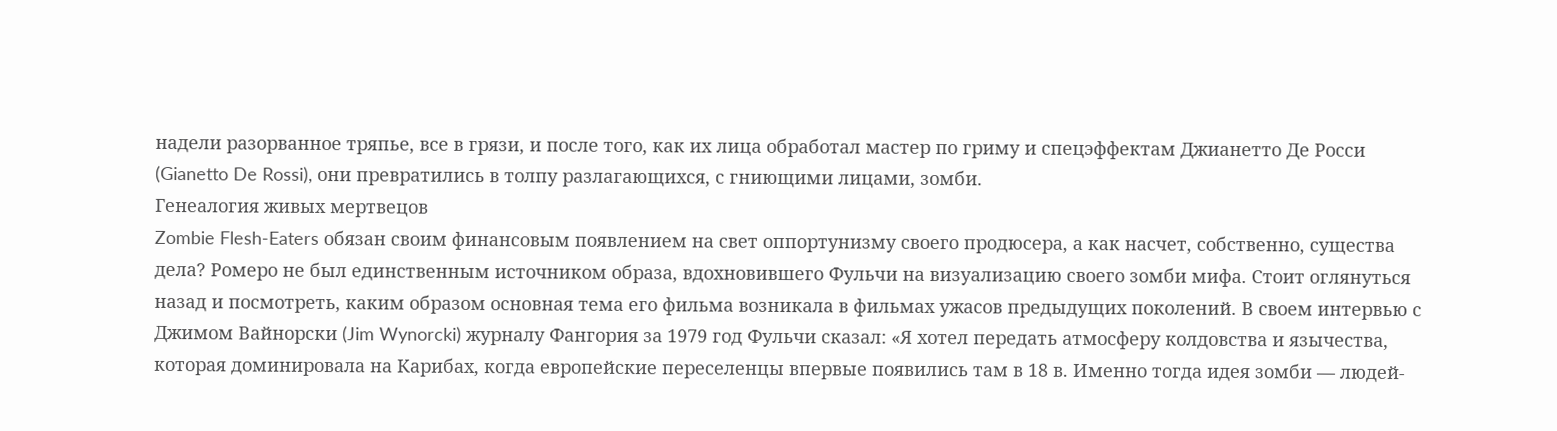надели разорванное тряпье, все в грязи, и после того, как их лица обработал мастер по гриму и спецэффектам Джианетто Де Росси (Gianetto De Rossi), они превратились в толпу разлагающихся, с гниющими лицами, зомби.
Генеалогия живых мертвецов
Zombie Flesh-Eaters обязан своим финансовым появлением на свет оппортунизму своего продюсера, а как насчет, собственно, существа дела? Ромеро не был единственным источником образа, вдохновившего Фульчи на визуализацию своего зомби мифа. Стоит оглянуться назад и посмотреть, каким образом основная тема его фильма возникала в фильмах ужасов предыдущих поколений. В своем интервью с Джимом Вайнорски (Jim Wynorcki) журналу Фангория за 1979 год Фульчи сказал: «Я хотел передать атмосферу колдовства и язычества, которая доминировала на Карибах, когда европейские переселенцы впервые появились там в 18 в. Именно тогда идея зомби — людей-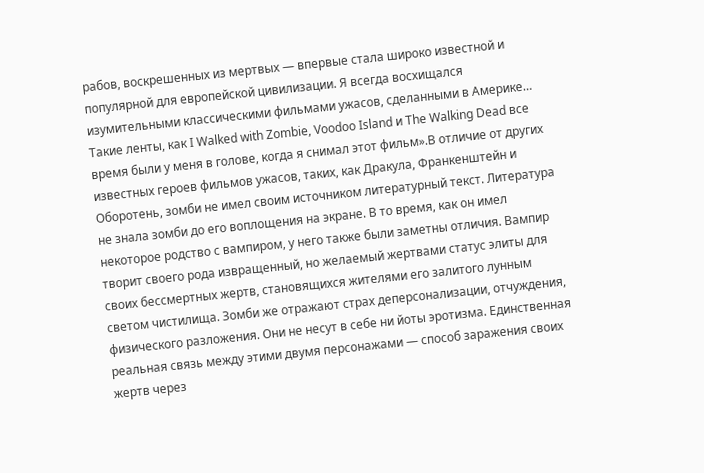рабов, воскрешенных из мертвых — впервые стала широко известной и популярной для европейской цивилизации. Я всегда восхищался изумительными классическими фильмами ужасов, сделанными в Америке… Такие ленты, как I Walked with Zombie, Voodoo Island и The Walking Dead все время были у меня в голове, когда я снимал этот фильм».В отличие от других известных героев фильмов ужасов, таких, как Дракула, Франкенштейн и Оборотень, зомби не имел своим источником литературный текст. Литература не знала зомби до его воплощения на экране. В то время, как он имел некоторое родство с вампиром, у него также были заметны отличия. Вампир творит своего рода извращенный, но желаемый жертвами статус элиты для своих бессмертных жертв, становящихся жителями его залитого лунным светом чистилища. Зомби же отражают страх деперсонализации, отчуждения, физического разложения. Они не несут в себе ни йоты эротизма. Единственная реальная связь между этими двумя персонажами — способ заражения своих жертв через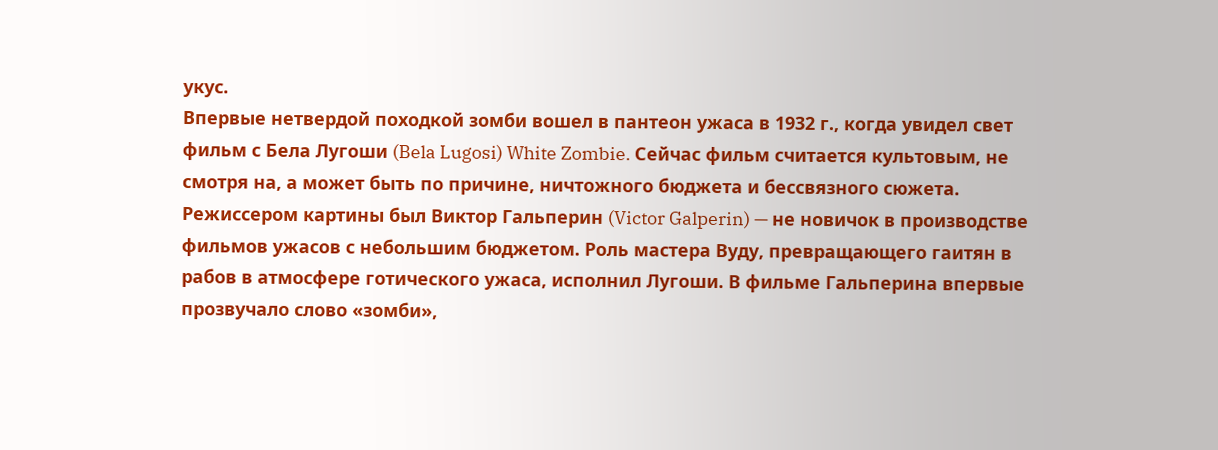укус.
Впервые нетвердой походкой зомби вошел в пантеон ужаса в 1932 г., когда увидел свет фильм с Бела Лугоши (Bela Lugosi) White Zombie. Сейчас фильм считается культовым, не смотря на, а может быть по причине, ничтожного бюджета и бессвязного сюжета. Режиссером картины был Виктор Гальперин (Victor Galperin) — не новичок в производстве фильмов ужасов с небольшим бюджетом. Роль мастера Вуду, превращающего гаитян в рабов в атмосфере готического ужаса, исполнил Лугоши. В фильме Гальперина впервые прозвучало слово «зомби»,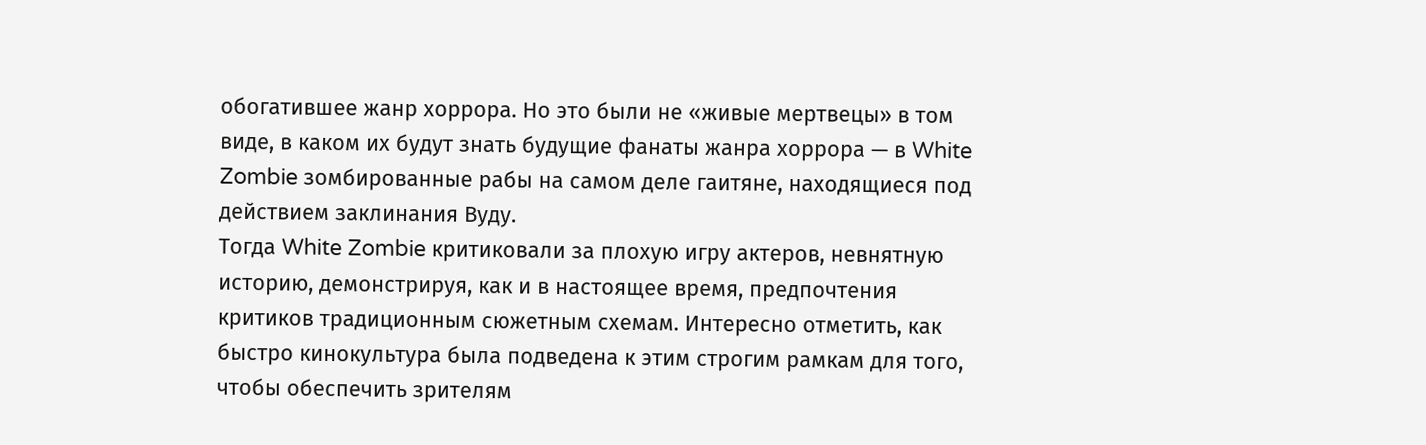обогатившее жанр хоррора. Но это были не «живые мертвецы» в том виде, в каком их будут знать будущие фанаты жанра хоррора — в White Zombie зомбированные рабы на самом деле гаитяне, находящиеся под действием заклинания Вуду.
Тогда White Zombie критиковали за плохую игру актеров, невнятную историю, демонстрируя, как и в настоящее время, предпочтения критиков традиционным сюжетным схемам. Интересно отметить, как быстро кинокультура была подведена к этим строгим рамкам для того, чтобы обеспечить зрителям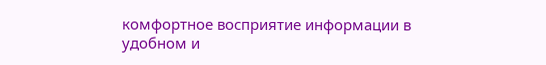комфортное восприятие информации в удобном и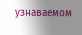узнаваемом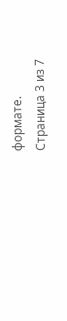формате.
Страница 3 из 7